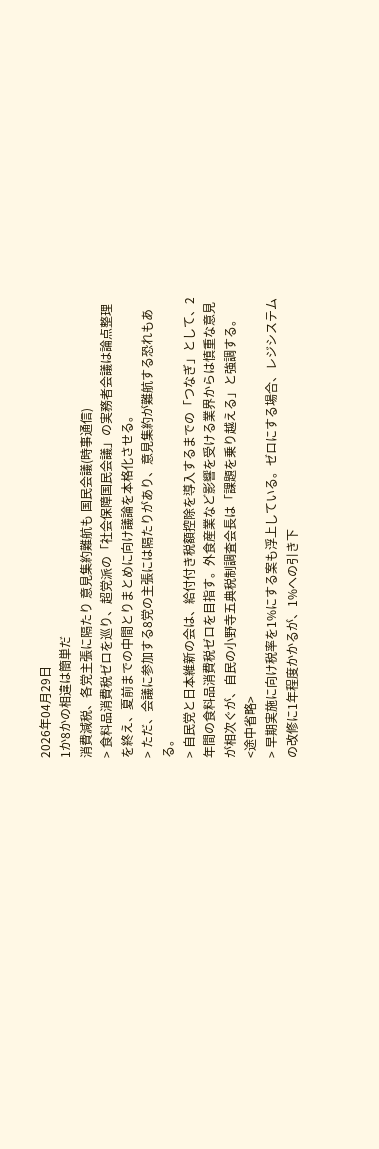2026年04月29日
1か8かの相違は簡単だ
消費減税、各党主張に隔たり 意見集約難航も 国民会議(時事通信)
> 食料品消費税ゼロを巡り、超党派の「社会保障国民会議」の実務者会議は論点整理を終え、夏前までの中間とりまとめに向け議論を本格化させる。
> ただ、会議に参加する8党の主張には隔たりがあり、意見集約が難航する恐れもある。
> 自民党と日本維新の会は、給付付き税額控除を導入するまでの「つなぎ」として、2年間の食料品消費税ゼロを目指す。外食産業など影響を受ける業界からは慎重な意見が相次ぐが、自民の小野寺五典税制調査会長は「課題を乗り越える」と強調する。
<途中省略>
> 早期実施に向け税率を1%にする案も浮上している。ゼロにする場合、レジシステムの改修に1年程度かかるが、1%への引き下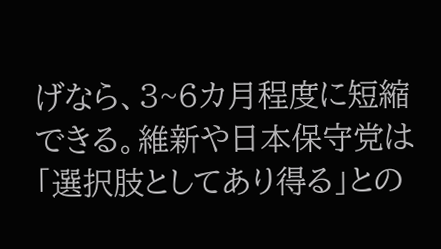げなら、3~6カ月程度に短縮できる。維新や日本保守党は「選択肢としてあり得る」との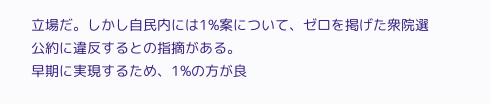立場だ。しかし自民内には1%案について、ゼロを掲げた衆院選公約に違反するとの指摘がある。
早期に実現するため、1%の方が良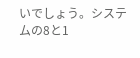いでしょう。システムの8と1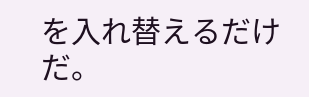を入れ替えるだけだ。